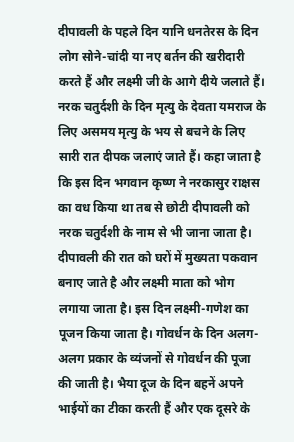दीपावली के पहले दिन यानि धनतेरस के दिन लोग सोने-चांदी या नए बर्तन की खरीदारी करते हैं और लक्ष्मी जी के आगे दीये जलाते हैं। नरक चतुर्दशी के दिन मृत्यु के देवता यमराज के लिए असमय मृत्यु के भय से बचने के लिए सारी रात दीपक जलाएं जाते हैं। कहा जाता है कि इस दिन भगवान कृष्ण ने नरकासुर राक्षस का वध किया था तब से छोटी दीपावली को नरक चतुर्दशी के नाम से भी जाना जाता है।
दीपावली की रात को घरों में मुख्यता पकवान बनाए जाते है और लक्ष्मी माता को भोग लगाया जाता है। इस दिन लक्ष्मी-गणेश का पूजन किया जाता है। गोवर्धन के दिन अलग-अलग प्रकार के व्यंजनों से गोवर्धन की पूजा की जाती है। भैया दूज के दिन बहनें अपने भाईयों का टीका करती हैं और एक दूसरे के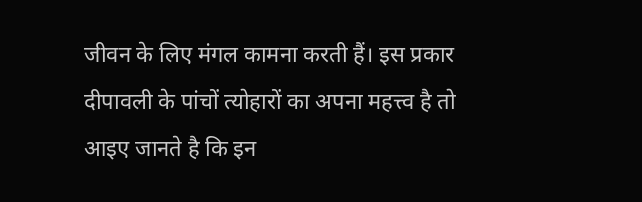जीवन के लिए मंगल कामना करती हैं। इस प्रकार दीपावली के पांचों त्योहारों का अपना महत्त्व है तो आइए जानते है कि इन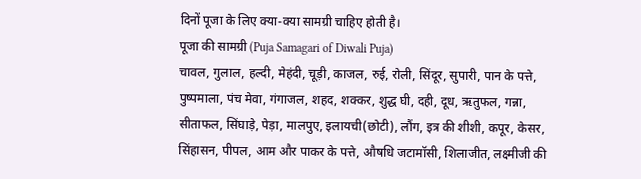दिनों पूजा के लिए क्या-क्या सामग्री चाहिए होती है।
पूजा की सामग्री (Puja Samagari of Diwali Puja)
चावल, गुलाल, हल्दी, मेहंदी, चूड़ी, काजल, रुई, रोली, सिंदूर, सुपारी, पान के पत्ते, पुष्पमाला, पंच मेवा, गंगाजल, शहद, शक्कर, शुद्ध घी, दही, दूध, ऋतुफल, गन्ना, सीताफल, सिंघाड़े, पेड़ा, मालपुए, इलायची(छोटी), लौंग, इत्र की शीशी, कपूर, केसर, सिंहासन, पीपल, आम और पाकर के पत्ते, औषधि जटामॉसी, शिलाजीत, लक्ष्मीजी की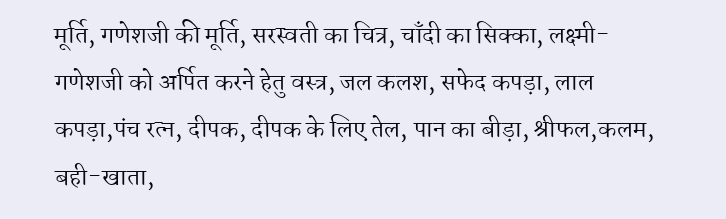मूर्ति, गणेशजी की मूर्ति, सरस्वती का चित्र, चाँदी का सिक्का, लक्ष्मी-गणेशजी को अर्पित करने हेतु वस्त्र, जल कलश, सफेद कपड़ा, लाल कपड़ा,पंच रत्न, दीपक, दीपक के लिए तेल, पान का बीड़ा, श्रीफल,कलम, बही-खाता,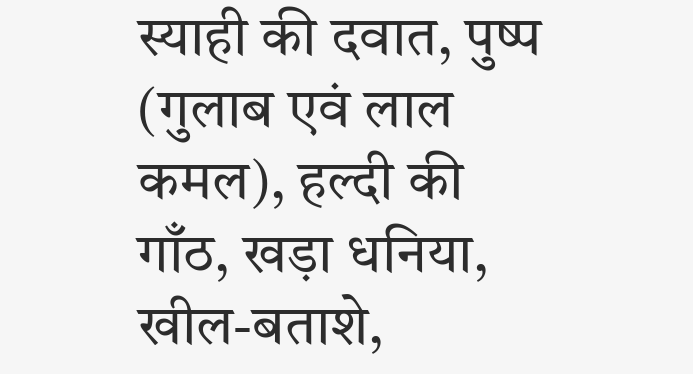स्याही की दवात, पुष्प (गुलाब एवं लाल कमल), हल्दी की गाँठ, खड़ा धनिया, खील-बताशे,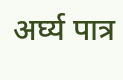अर्घ्य पात्र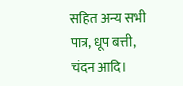सहित अन्य सभी पात्र, धूप बत्ती, चंदन आदि।